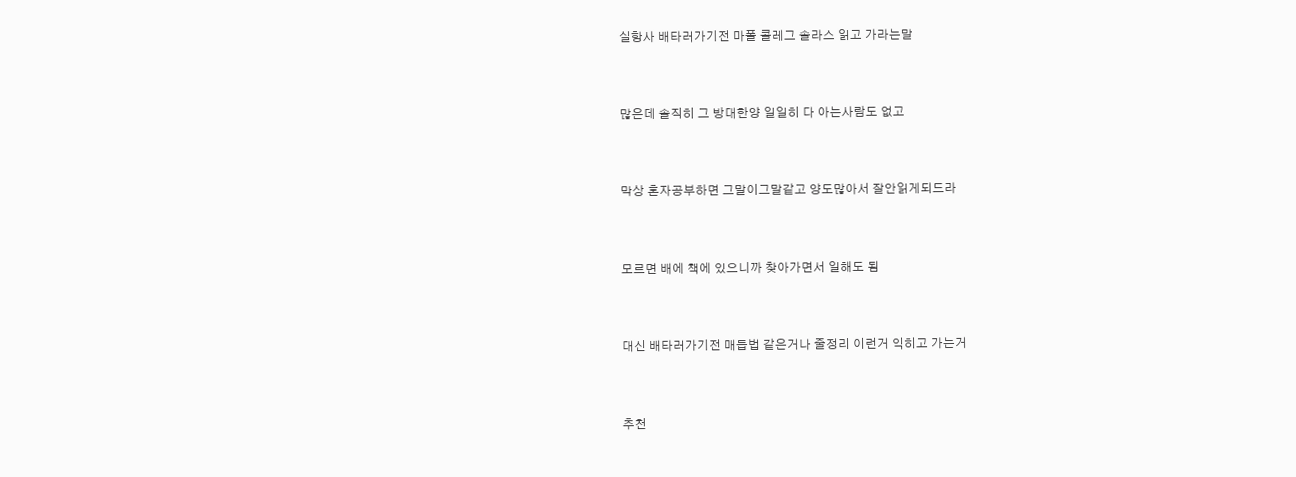실항사 배타러가기전 마폴 콜레그 솔라스 읽고 가라는말


많은데 솔직히 그 방대한양 일일히 다 아는사람도 없고


막상 혼자공부하면 그말이그말같고 양도많아서 잘안읽게되드라


모르면 배에 책에 있으니까 찾아가면서 일해도 됨


대신 배타러가기전 매듭법 같은거나 줄정리 이런거 익히고 가는거


추천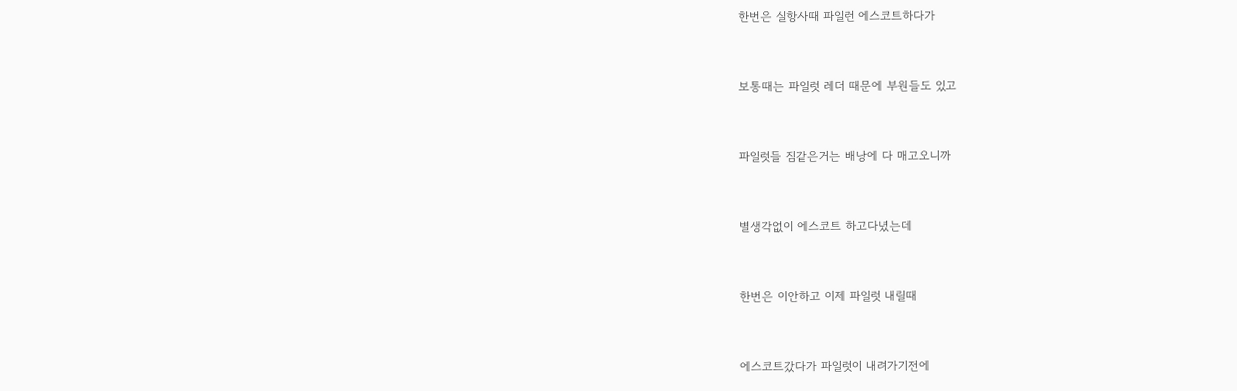한번은 실항사때 파일런 에스코트하다가


보통때는 파일럿 레더 때문에 부원들도 있고


파일럿들 짐같은거는 배낭에 다 매고오니까


별생각없이 에스코트 하고다녔는데


한번은 이안하고 이제 파일럿 내릴때


에스코트갔다가 파일럿이 내려가기전에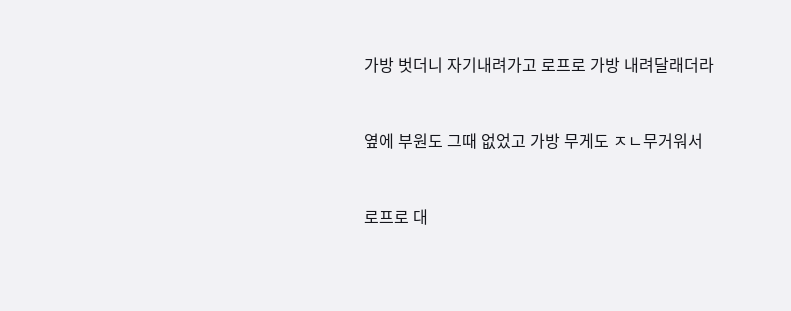가방 벗더니 자기내려가고 로프로 가방 내려달래더라


옆에 부원도 그때 없었고 가방 무게도 ㅈㄴ무거워서


로프로 대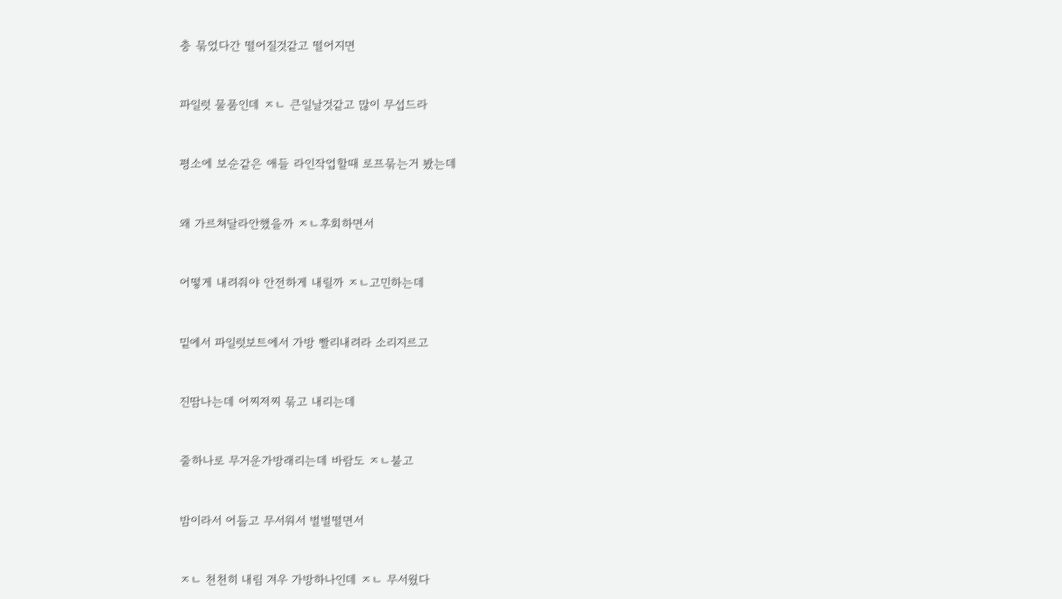충 묶었다간 떨어질것같고 떨어지면


파일럿 물품인데 ㅈㄴ 큰일날것같고 많이 무섭드라


평소에 보순같은 애들 라인작업할때 로프묶는거 봤는데


왜 가르쳐달라안했을까 ㅈㄴ후회하면서


어떻게 내려줘야 안전하게 내릴까 ㅈㄴ고민하는데


밑에서 파일럿보트에서 가방 빨리내려라 소리지르고


진땀나는데 어찌저찌 묶고 내리는데


줄하나로 무거운가방래리는데 바람도 ㅈㄴ불고


밤이라서 어둡고 무서워서 벌벌떨면서


ㅈㄴ 천천히 내림 겨우 가방하나인데 ㅈㄴ 무서웠다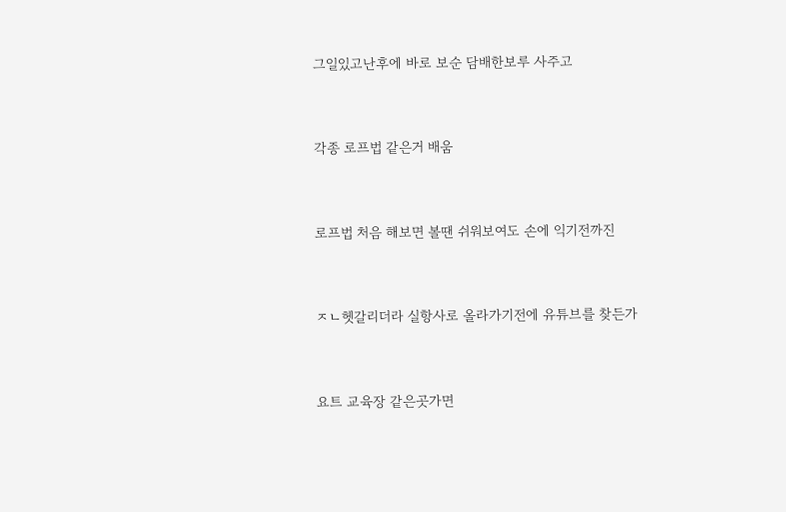그일있고난후에 바로 보순 담배한보루 사주고


각종 로프법 같은거 배움


로프법 처음 해보면 볼땐 쉬워보여도 손에 익기전까진


ㅈㄴ헷갈리더라 실항사로 올라가기전에 유튜브를 찾든가


요트 교육장 같은곳가면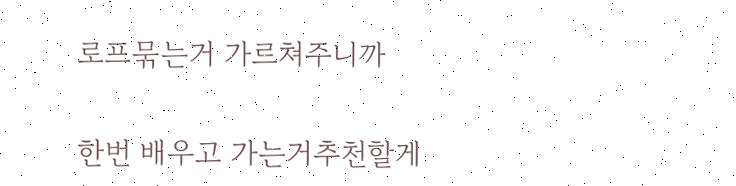로프묶는거 가르쳐주니까


한번 배우고 가는거추천할게